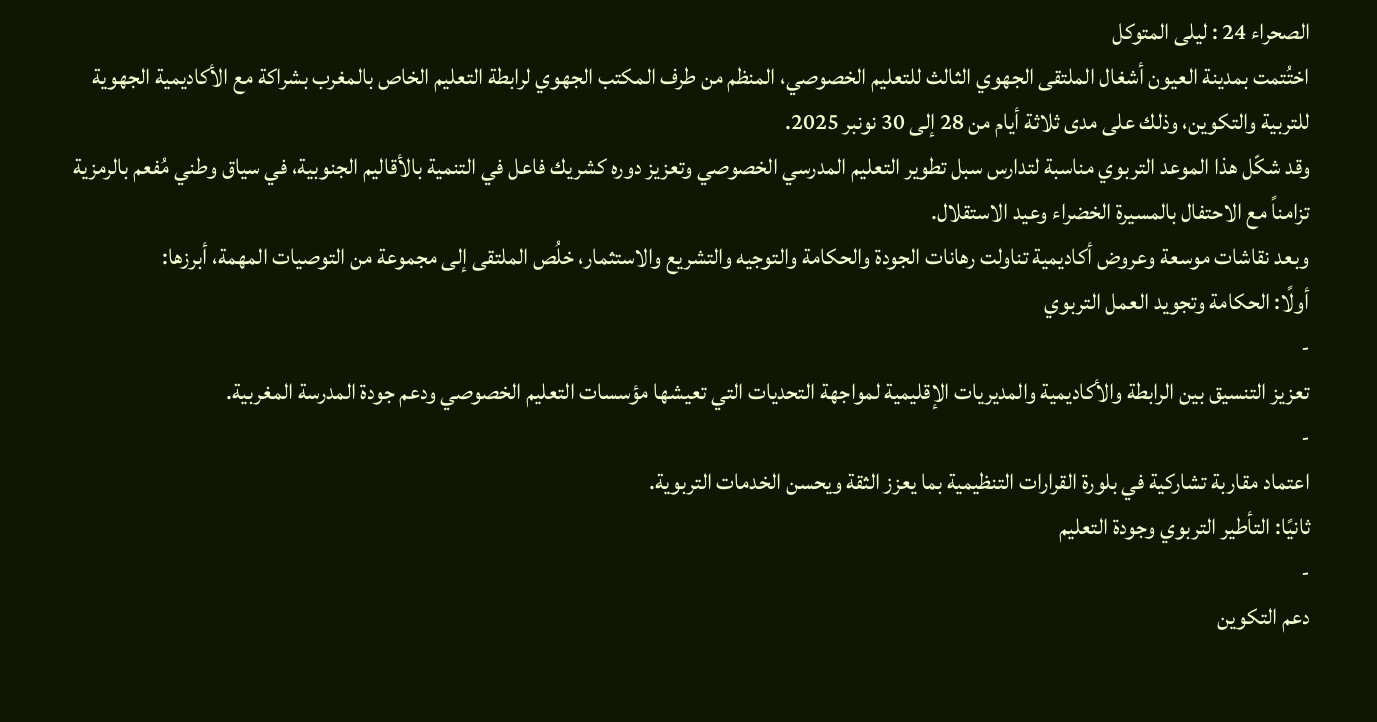الصحراء 24 : ليلى المتوكل
اختُتمت بمدينة العيون أشغال الملتقى الجهوي الثالث للتعليم الخصوصي، المنظم من طرف المكتب الجهوي لرابطة التعليم الخاص بالمغرب بشراكة مع الأكاديمية الجهوية للتربية والتكوين، وذلك على مدى ثلاثة أيام من 28 إلى 30 نونبر 2025.
وقد شكّل هذا الموعد التربوي مناسبة لتدارس سبل تطوير التعليم المدرسي الخصوصي وتعزيز دوره كشريك فاعل في التنمية بالأقاليم الجنوبية، في سياق وطني مُفعم بالرمزية تزامناً مع الاحتفال بالمسيرة الخضراء وعيد الاستقلال.
وبعد نقاشات موسعة وعروض أكاديمية تناولت رهانات الجودة والحكامة والتوجيه والتشريع والاستثمار، خلُص الملتقى إلى مجموعة من التوصيات المهمة، أبرزها:
أولًا: الحكامة وتجويد العمل التربوي
-
تعزيز التنسيق بين الرابطة والأكاديمية والمديريات الإقليمية لمواجهة التحديات التي تعيشها مؤسسات التعليم الخصوصي ودعم جودة المدرسة المغربية.
-
اعتماد مقاربة تشاركية في بلورة القرارات التنظيمية بما يعزز الثقة ويحسن الخدمات التربوية.
ثانيًا: التأطير التربوي وجودة التعليم
-
دعم التكوين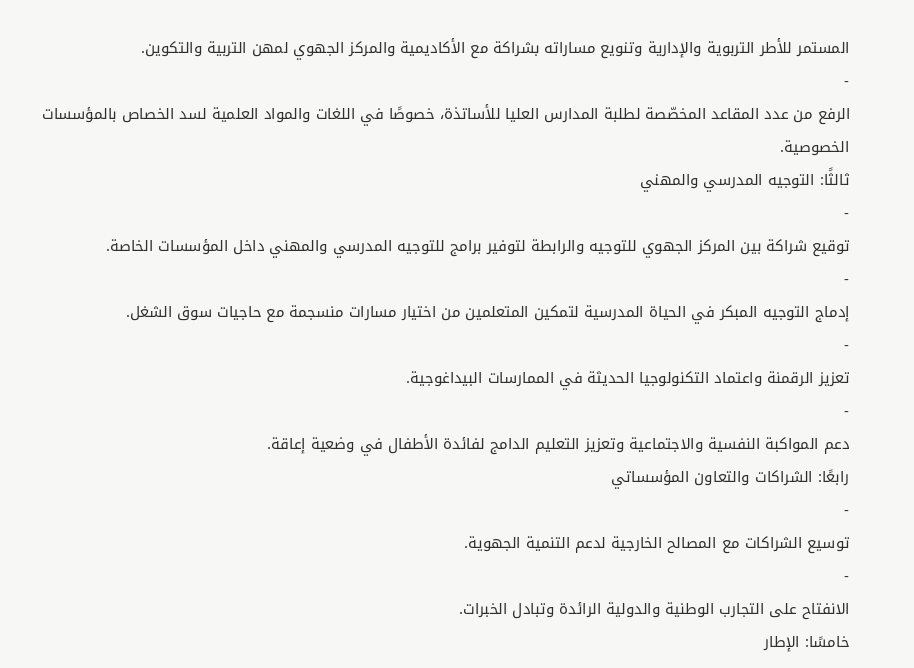المستمر للأطر التربوية والإدارية وتنويع مساراته بشراكة مع الأكاديمية والمركز الجهوي لمهن التربية والتكوين.
-
الرفع من عدد المقاعد المخصّصة لطلبة المدارس العليا للأساتذة، خصوصًا في اللغات والمواد العلمية لسد الخصاص بالمؤسسات الخصوصية.
ثالثًا: التوجيه المدرسي والمهني
-
توقيع شراكة بين المركز الجهوي للتوجيه والرابطة لتوفير برامج للتوجيه المدرسي والمهني داخل المؤسسات الخاصة.
-
إدماج التوجيه المبكر في الحياة المدرسية لتمكين المتعلمين من اختيار مسارات منسجمة مع حاجيات سوق الشغل.
-
تعزيز الرقمنة واعتماد التكنولوجيا الحديثة في الممارسات البيداغوجية.
-
دعم المواكبة النفسية والاجتماعية وتعزيز التعليم الدامج لفائدة الأطفال في وضعية إعاقة.
رابعًا: الشراكات والتعاون المؤسساتي
-
توسيع الشراكات مع المصالح الخارجية لدعم التنمية الجهوية.
-
الانفتاح على التجارب الوطنية والدولية الرائدة وتبادل الخبرات.
خامسًا: الإطار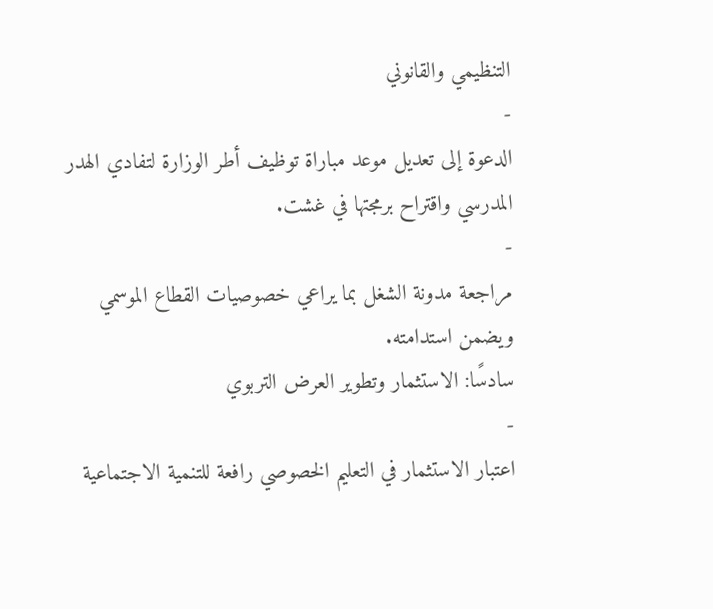التنظيمي والقانوني
-
الدعوة إلى تعديل موعد مباراة توظيف أطر الوزارة لتفادي الهدر المدرسي واقتراح برمجتها في غشت.
-
مراجعة مدونة الشغل بما يراعي خصوصيات القطاع الموسمي ويضمن استدامته.
سادسًا: الاستثمار وتطوير العرض التربوي
-
اعتبار الاستثمار في التعليم الخصوصي رافعة للتنمية الاجتماعية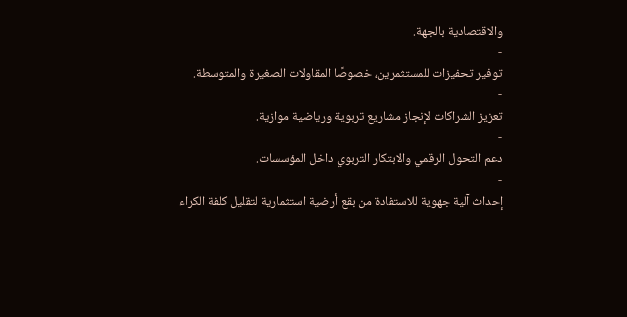والاقتصادية بالجهة.
-
توفير تحفيزات للمستثمرين، خصوصًا المقاولات الصغيرة والمتوسطة.
-
تعزيز الشراكات لإنجاز مشاريع تربوية ورياضية موازية.
-
دعم التحول الرقمي والابتكار التربوي داخل المؤسسات.
-
إحداث آلية جهوية للاستفادة من بقع أرضية استثمارية لتقليل كلفة الكراء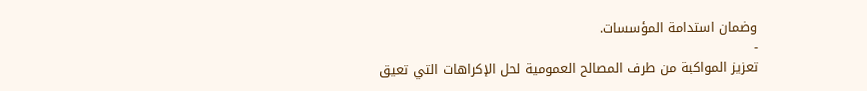وضمان استدامة المؤسسات.
-
تعزيز المواكبة من طرف المصالح العمومية لحل الإكراهات التي تعيق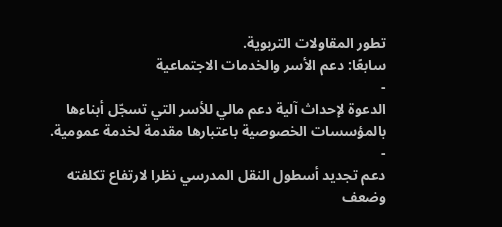تطور المقاولات التربوية.
سابعًا: دعم الأسر والخدمات الاجتماعية
-
الدعوة لإحداث آلية دعم مالي للأسر التي تسجّل أبناءها بالمؤسسات الخصوصية باعتبارها مقدمة لخدمة عمومية.
-
دعم تجديد أسطول النقل المدرسي نظرا لارتفاع تكلفته وضعف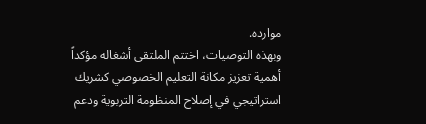موارده.
وبهذه التوصيات، اختتم الملتقى أشغاله مؤكداً أهمية تعزيز مكانة التعليم الخصوصي كشريك استراتيجي في إصلاح المنظومة التربوية ودعم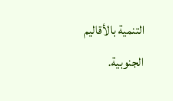التنمية بالأقاليم الجنوبية.